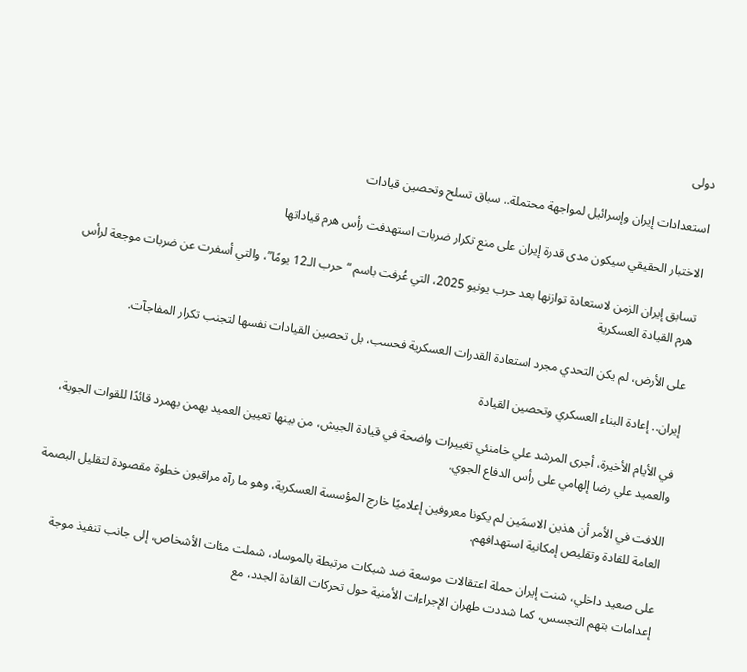دولى

استعدادات إيران وإسرائيل لمواجهة محتملة.. سباق تسلح وتحصين قيادات

الاختبار الحقيقي سيكون مدى قدرة إيران على منع تكرار ضربات استهدفت رأس هرم قياداتها

تسابق إيران الزمن لاستعادة توازنها بعد حرب يونيو 2025، التي عُرفت باسم “حرب الـ12 يومًا”، والتي أسفرت عن ضربات موجعة لرأس هرم القيادة العسكرية

على الأرض، لم يكن التحدي مجرد استعادة القدرات العسكرية فحسب، بل تحصين القيادات نفسها لتجنب تكرار المفاجآت.

إيران.. إعادة البناء العسكري وتحصين القيادة

في الأيام الأخيرة، أجرى المرشد علي خامنئي تغييرات واضحة في قيادة الجيش، من بينها تعيين العميد بهمن بهمرد قائدًا للقوات الجوية، والعميد علي رضا إلهامي على رأس الدفاع الجوي.

اللافت في الأمر أن هذين الاسمَين لم يكونا معروفين إعلاميًا خارج المؤسسة العسكرية، وهو ما رآه مراقبون خطوة مقصودة لتقليل البصمة العامة للقادة وتقليص إمكانية استهدافهم.

على صعيد داخلي، شنت إيران حملة اعتقالات موسعة ضد شبكات مرتبطة بالموساد، شملت مئات الأشخاص، إلى جانب تنفيذ موجة إعدامات بتهم التجسس، كما شددت طهران الإجراءات الأمنية حول تحركات القادة الجدد، مع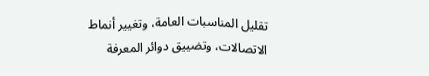تقليل المناسبات العامة، وتغيير أنماط الاتصالات، وتضييق دوائر المعرفة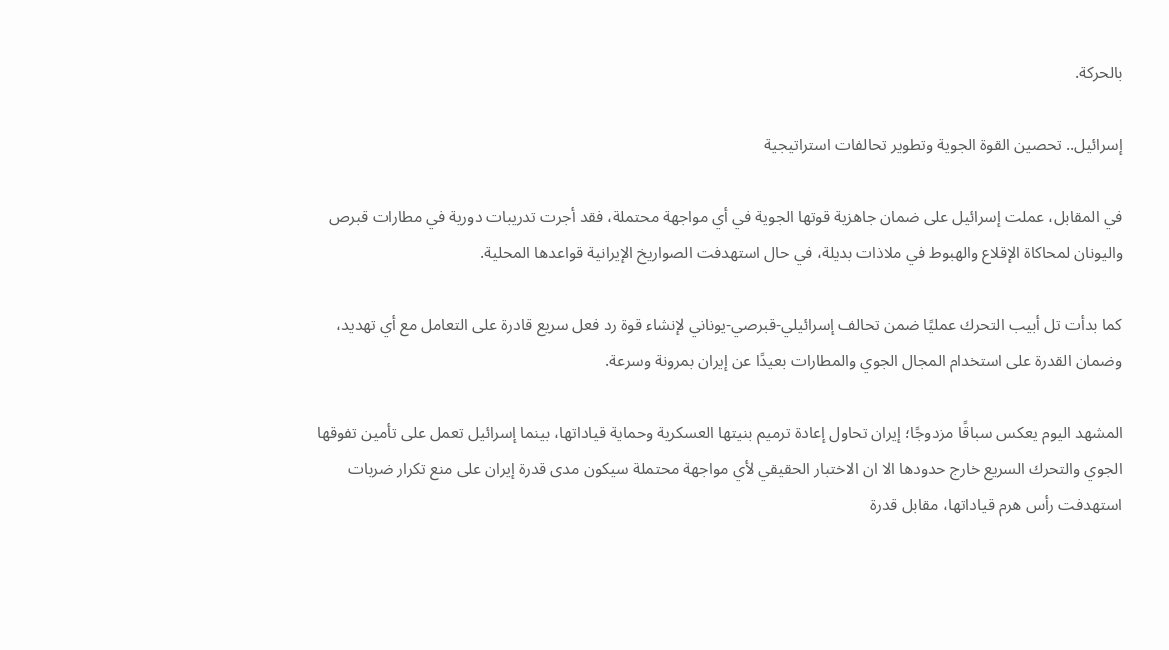بالحركة.

إسرائيل.. تحصين القوة الجوية وتطوير تحالفات استراتيجية

في المقابل، عملت إسرائيل على ضمان جاهزية قوتها الجوية في أي مواجهة محتملة، فقد أجرت تدريبات دورية في مطارات قبرص واليونان لمحاكاة الإقلاع والهبوط في ملاذات بديلة، في حال استهدفت الصواريخ الإيرانية قواعدها المحلية.

كما بدأت تل أبيب التحرك عمليًا ضمن تحالف إسرائيلي-قبرصي-يوناني لإنشاء قوة رد فعل سريع قادرة على التعامل مع أي تهديد، وضمان القدرة على استخدام المجال الجوي والمطارات بعيدًا عن إيران بمرونة وسرعة.

المشهد اليوم يعكس سباقًا مزدوجًا؛ إيران تحاول إعادة ترميم بنيتها العسكرية وحماية قياداتها، بينما إسرائيل تعمل على تأمين تفوقها الجوي والتحرك السريع خارج حدودها الا ان الاختبار الحقيقي لأي مواجهة محتملة سيكون مدى قدرة إيران على منع تكرار ضربات استهدفت رأس هرم قياداتها، مقابل قدرة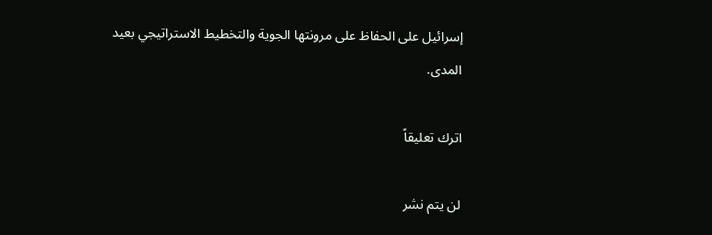إسرائيل على الحفاظ على مرونتها الجوية والتخطيط الاستراتيجي بعيد المدى.

اترك تعليقاً

لن يتم نشر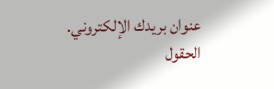عنوان بريدك الإلكتروني. الحقول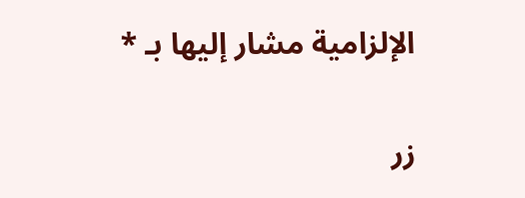الإلزامية مشار إليها بـ *

زر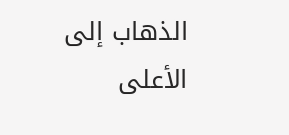الذهاب إلى الأعلى